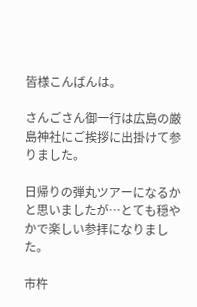皆様こんばんは。

さんごさん御一行は広島の厳島神社にご挨拶に出掛けて参りました。

日帰りの弾丸ツアーになるかと思いましたが…とても穏やかで楽しい参拝になりました。

市杵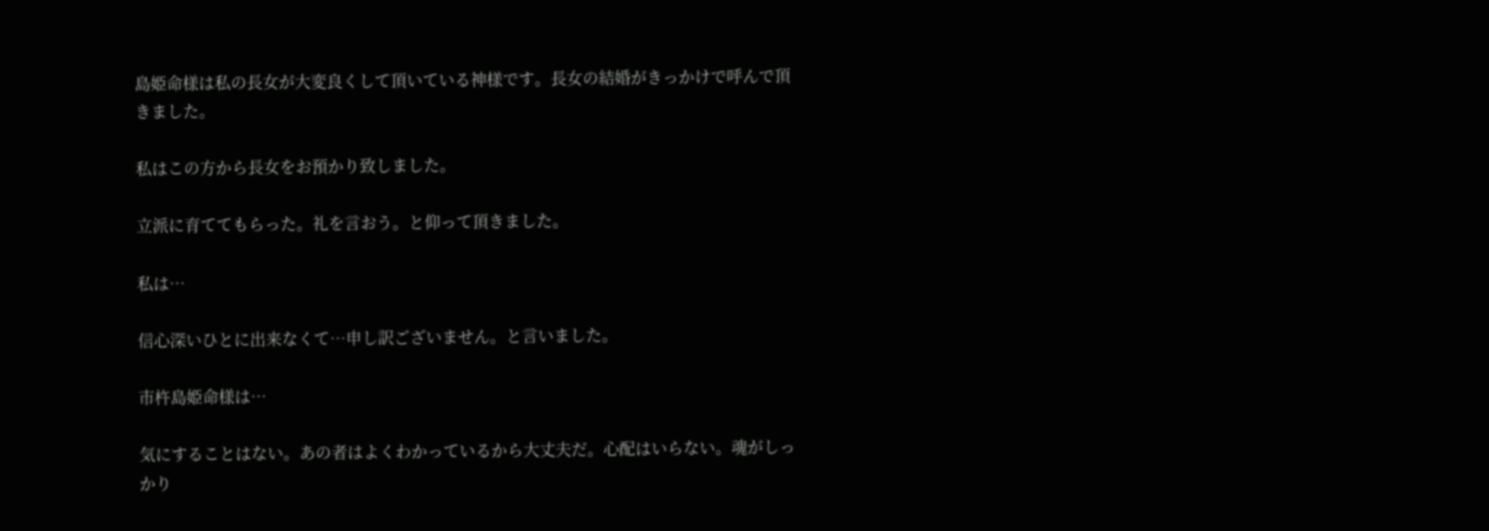島姫命様は私の長女が大変良くして頂いている神様です。長女の結婚がきっかけで呼んで頂きました。

私はこの方から長女をお預かり致しました。

立派に育ててもらった。礼を言おう。と仰って頂きました。

私は…

信心深いひとに出来なくて…申し訳ございません。と言いました。

市杵島姫命様は…

気にすることはない。あの者はよくわかっているから大丈夫だ。心配はいらない。魂がしっかり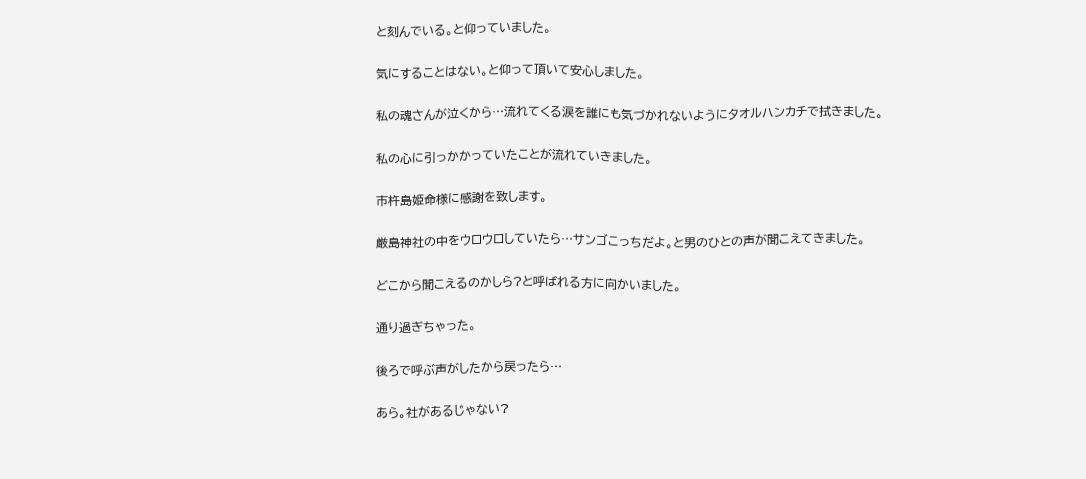と刻んでいる。と仰っていました。

気にすることはない。と仰って頂いて安心しました。

私の魂さんが泣くから…流れてくる涙を誰にも気づかれないようにタオルハンカチで拭きました。

私の心に引っかかっていたことが流れていきました。

市杵島姫命様に感謝を致します。

厳島神社の中をウロウロしていたら…サンゴこっちだよ。と男のひとの声が聞こえてきました。

どこから聞こえるのかしら?と呼ばれる方に向かいました。

通り過ぎちゃった。

後ろで呼ぶ声がしたから戻ったら…

あら。社があるじゃない?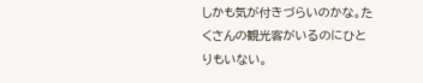しかも気が付きづらいのかな。たくさんの観光客がいるのにひとりもいない。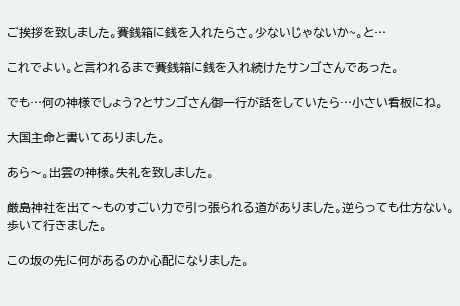ご挨拶を致しました。賽銭箱に銭を入れたらさ。少ないじゃないか~。と…

これでよい。と言われるまで賽銭箱に銭を入れ続けたサンゴさんであった。

でも…何の神様でしょう?とサンゴさん御一行が話をしていたら…小さい看板にね。

大国主命と書いてありました。

あら〜。出雲の神様。失礼を致しました。

厳島神社を出て〜ものすごい力で引っ張られる道がありました。逆らっても仕方ない。歩いて行きました。

この坂の先に何があるのか心配になりました。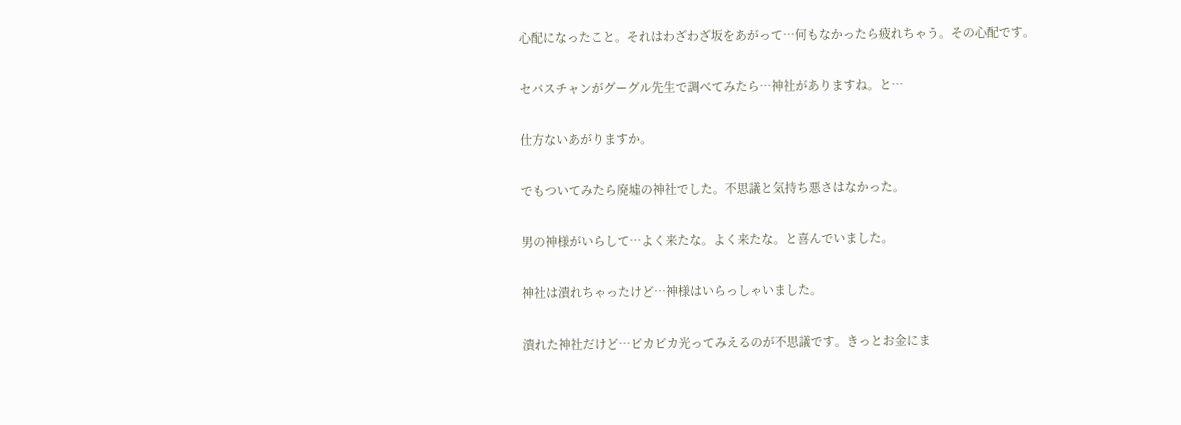心配になったこと。それはわざわざ坂をあがって…何もなかったら疲れちゃう。その心配です。

セバスチャンがグーグル先生で調べてみたら…神社がありますね。と…

仕方ないあがりますか。

でもついてみたら廃墟の神社でした。不思議と気持ち悪さはなかった。

男の神様がいらして…よく来たな。よく来たな。と喜んでいました。

神社は潰れちゃったけど…神様はいらっしゃいました。

潰れた神社だけど…ピカピカ光ってみえるのが不思議です。きっとお金にま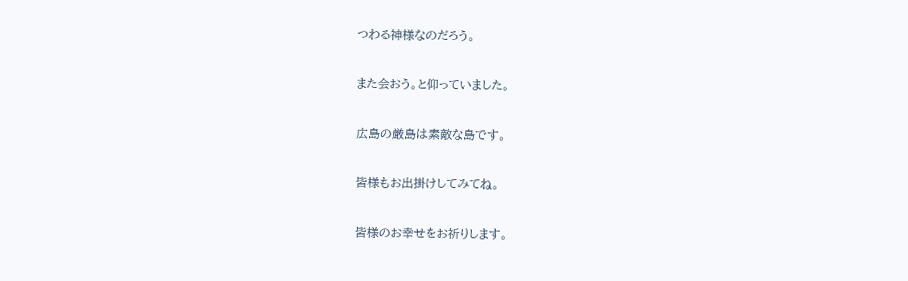つわる神様なのだろう。

また会おう。と仰っていました。

広島の厳島は素敵な島です。

皆様もお出掛けしてみてね。

皆様のお幸せをお祈りします。